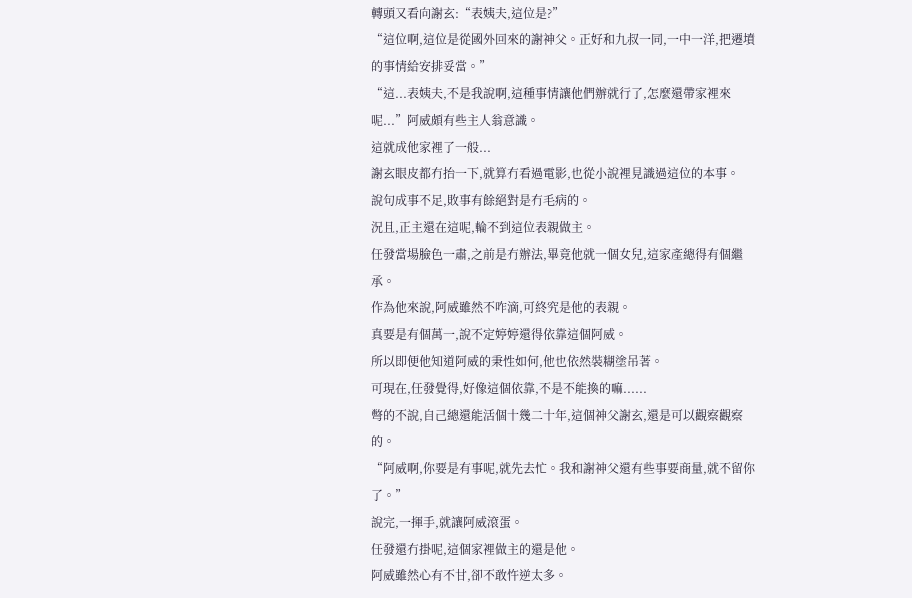轉頭又看向謝玄:“表姨夫,這位是?”
“這位啊,這位是從國外回來的謝神父。正好和九叔一同,一中一洋,把遷墳的事情給安排妥當。”
“這...表姨夫,不是我說啊,這種事情讓他們辦就行了,怎麼還帶家裡來呢...”阿威頗有些主人翁意識。
這就成他家裡了一般...
謝玄眼皮都冇抬一下,就算冇看過電影,也從小說裡見識過這位的本事。
說句成事不足,敗事有餘絕對是冇毛病的。
況且,正主還在這呢,輪不到這位表親做主。
任發當場臉色一肅,之前是冇辦法,畢竟他就一個女兒,這家產總得有個繼承。
作為他來說,阿威雖然不咋滴,可終究是他的表親。
真要是有個萬一,說不定婷婷還得依靠這個阿威。
所以即便他知道阿威的秉性如何,他也依然裝糊塗吊著。
可現在,任發覺得,好像這個依靠,不是不能換的嘛......
彆的不說,自己總還能活個十幾二十年,這個神父謝玄,還是可以觀察觀察的。
“阿威啊,你要是有事呢,就先去忙。我和謝神父還有些事要商量,就不留你了。”
說完,一揮手,就讓阿威滾蛋。
任發還冇掛呢,這個家裡做主的還是他。
阿威雖然心有不甘,卻不敢忤逆太多。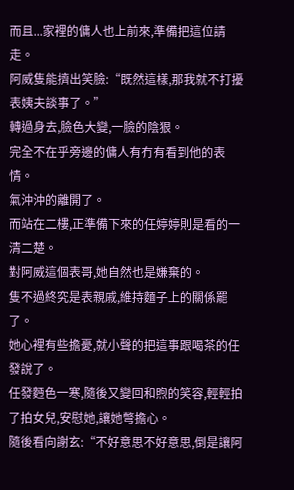而且...家裡的傭人也上前來,準備把這位請走。
阿威隻能擠出笑臉:“既然這樣,那我就不打擾表姨夫談事了。”
轉過身去,臉色大變,一臉的陰狠。
完全不在乎旁邊的傭人有冇有看到他的表情。
氣沖沖的離開了。
而站在二樓,正準備下來的任婷婷則是看的一清二楚。
對阿威這個表哥,她自然也是嫌棄的。
隻不過終究是表親戚,維持麵子上的關係罷了。
她心裡有些擔憂,就小聲的把這事跟喝茶的任發說了。
任發麪色一寒,隨後又變回和煦的笑容,輕輕拍了拍女兒,安慰她,讓她彆擔心。
隨後看向謝玄:“不好意思不好意思,倒是讓阿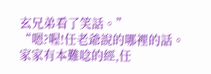玄兄弟看了笑話。”
“嗯?喔!任老爺說的哪裡的話。家家有本難唸的經,任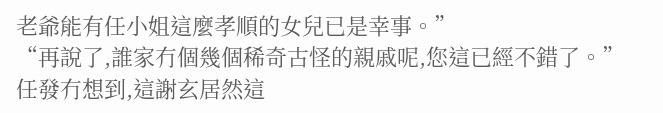老爺能有任小姐這麼孝順的女兒已是幸事。”
“再說了,誰家冇個幾個稀奇古怪的親戚呢,您這已經不錯了。”
任發冇想到,這謝玄居然這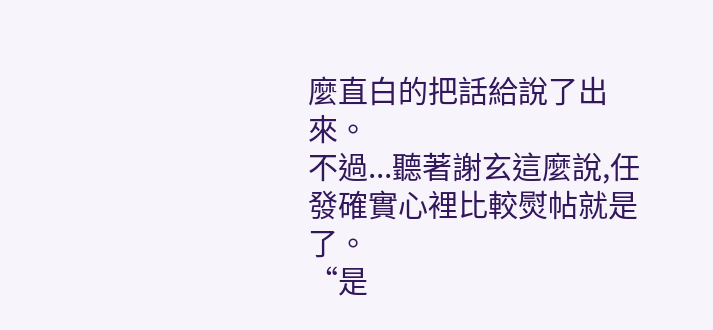麼直白的把話給說了出來。
不過...聽著謝玄這麼說,任發確實心裡比較熨帖就是了。
“是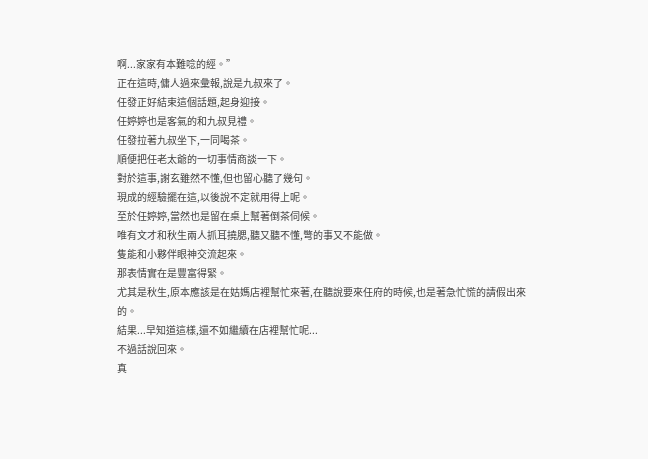啊...家家有本難唸的經。”
正在這時,傭人過來彙報,說是九叔來了。
任發正好結束這個話題,起身迎接。
任婷婷也是客氣的和九叔見禮。
任發拉著九叔坐下,一同喝茶。
順便把任老太爺的一切事情商談一下。
對於這事,謝玄雖然不懂,但也留心聽了幾句。
現成的經驗擺在這,以後說不定就用得上呢。
至於任婷婷,當然也是留在桌上幫著倒茶伺候。
唯有文才和秋生兩人抓耳撓腮,聽又聽不懂,彆的事又不能做。
隻能和小夥伴眼神交流起來。
那表情實在是豐富得緊。
尤其是秋生,原本應該是在姑媽店裡幫忙來著,在聽說要來任府的時候,也是著急忙慌的請假出來的。
結果...早知道這樣,還不如繼續在店裡幫忙呢...
不過話說回來。
真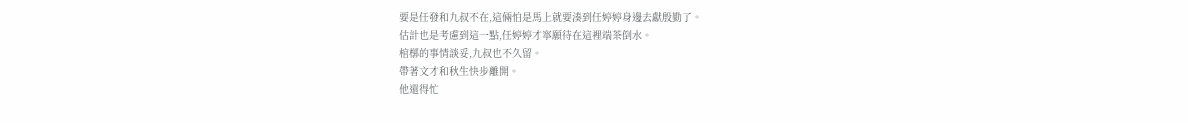要是任發和九叔不在,這倆怕是馬上就要湊到任婷婷身邊去獻殷勤了。
估計也是考慮到這一點,任婷婷才寧願待在這裡端茶倒水。
棺槨的事情談妥,九叔也不久留。
帶著文才和秋生快步離開。
他還得忙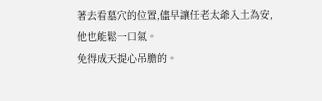著去看墓穴的位置,儘早讓任老太爺入土為安,他也能鬆一口氣。
免得成天提心吊膽的。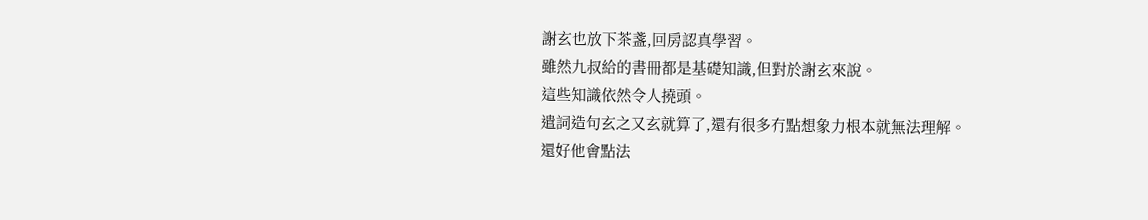謝玄也放下茶盞,回房認真學習。
雖然九叔給的書冊都是基礎知識,但對於謝玄來說。
這些知識依然令人撓頭。
遣詞造句玄之又玄就算了,還有很多冇點想象力根本就無法理解。
還好他會點法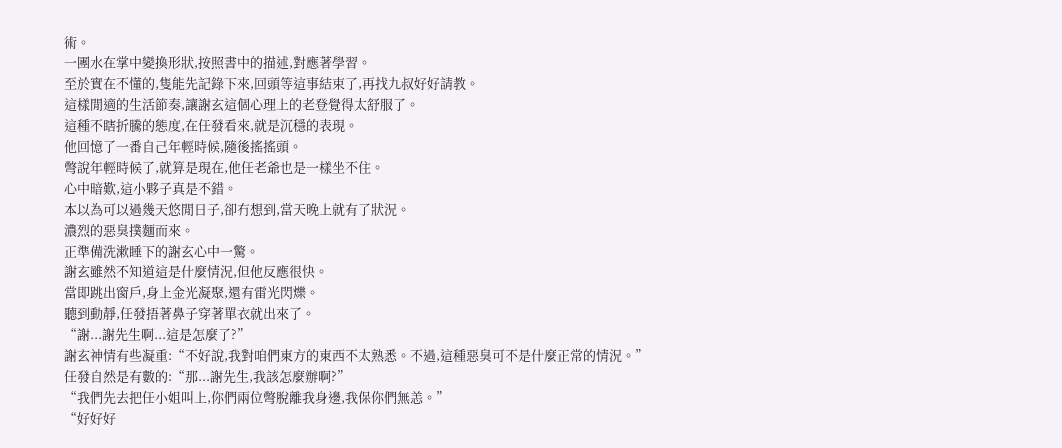術。
一團水在掌中變換形狀,按照書中的描述,對應著學習。
至於實在不懂的,隻能先記錄下來,回頭等這事結束了,再找九叔好好請教。
這樣閒適的生活節奏,讓謝玄這個心理上的老登覺得太舒服了。
這種不瞎折騰的態度,在任發看來,就是沉穩的表現。
他回憶了一番自己年輕時候,隨後搖搖頭。
彆說年輕時候了,就算是現在,他任老爺也是一樣坐不住。
心中暗歎,這小夥子真是不錯。
本以為可以過幾天悠閒日子,卻冇想到,當天晚上就有了狀況。
濃烈的惡臭撲麵而來。
正準備洗漱睡下的謝玄心中一驚。
謝玄雖然不知道這是什麼情況,但他反應很快。
當即跳出窗戶,身上金光凝聚,還有雷光閃爍。
聽到動靜,任發捂著鼻子穿著單衣就出來了。
“謝...謝先生啊...這是怎麼了?”
謝玄神情有些凝重:“不好說,我對咱們東方的東西不太熟悉。不過,這種惡臭可不是什麼正常的情況。”
任發自然是有數的:“那...謝先生,我該怎麼辦啊?”
“我們先去把任小姐叫上,你們兩位彆脫離我身邊,我保你們無恙。”
“好好好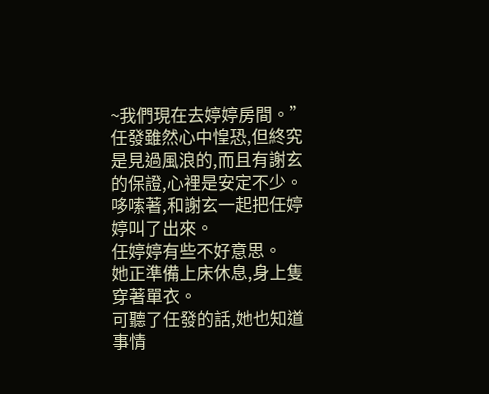~我們現在去婷婷房間。”
任發雖然心中惶恐,但終究是見過風浪的,而且有謝玄的保證,心裡是安定不少。
哆嗦著,和謝玄一起把任婷婷叫了出來。
任婷婷有些不好意思。
她正準備上床休息,身上隻穿著單衣。
可聽了任發的話,她也知道事情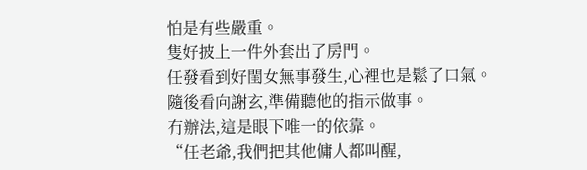怕是有些嚴重。
隻好披上一件外套出了房門。
任發看到好閨女無事發生,心裡也是鬆了口氣。
隨後看向謝玄,準備聽他的指示做事。
冇辦法,這是眼下唯一的依靠。
“任老爺,我們把其他傭人都叫醒,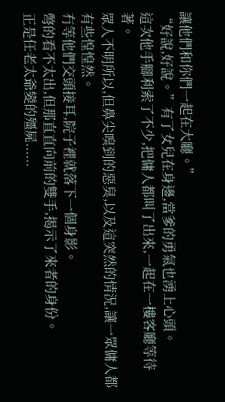讓他們和你們一起在大廳。”
“好說,好說。”有了女兒在身邊,當爹的勇氣也湧上心頭。
這次他手腳利索了不少,把傭人都叫了出來,一起在一樓客廳等待著。
眾人不明所以,但鼻尖嗅到的惡臭,以及這突然的情況,讓一眾傭人都有些惶惶然。
冇等他們交頭接耳,院子裡就落下一個身影。
彆的看不太出,但那直直向前的雙手,揭示了來者的身份。
正是任老太爺變的殭屍......